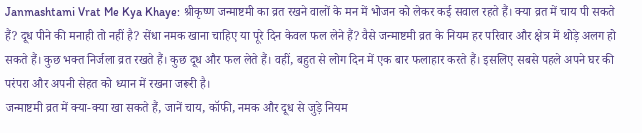Janmashtami Vrat Me Kya Khaye: श्रीकृष्ण जन्माष्टमी का व्रत रखने वालों के मन में भोजन को लेकर कई सवाल रहते हैं। क्या व्रत में चाय पी सकते हैं? दूध पीने की मनाही तो नहीं है? सेंधा नमक खाना चाहिए या पूरे दिन केवल फल लेने हैं? वैसे जन्माष्टमी व्रत के नियम हर परिवार और क्षेत्र में थोड़े अलग हो सकते हैं। कुछ भक्त निर्जला व्रत रखते हैं। कुछ दूध और फल लेते हैं। वहीं, बहुत से लोग दिन में एक बार फलाहार करते हैं। इसलिए सबसे पहले अपने घर की परंपरा और अपनी सेहत को ध्यान में रखना जरूरी है।
जन्माष्टमी व्रत में क्या-क्या खा सकते हैं, जानें चाय, कॉफी, नमक और दूध से जुड़े नियम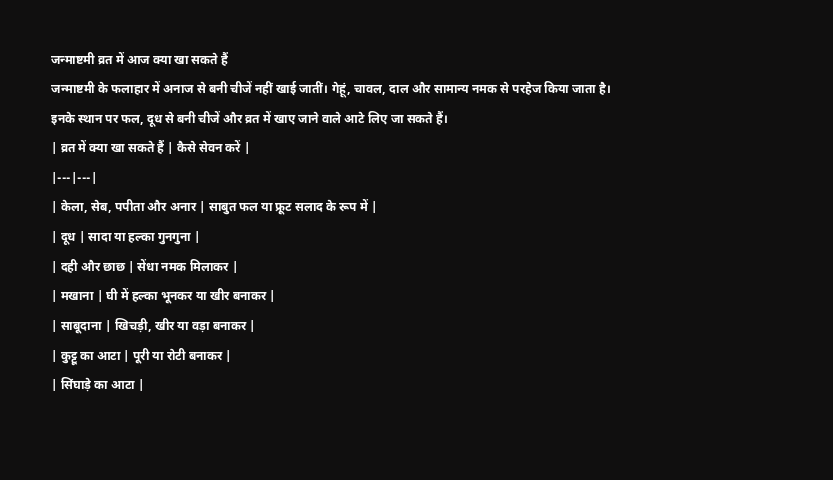जन्माष्टमी व्रत में आज क्या खा सकते हैं
जन्माष्टमी के फलाहार में अनाज से बनी चीजें नहीं खाई जातीं। गेहूं, चावल, दाल और सामान्य नमक से परहेज किया जाता है। इनके स्थान पर फल, दूध से बनी चीजें और व्रत में खाए जाने वाले आटे लिए जा सकते हैं।
| व्रत में क्या खा सकते हैं | कैसे सेवन करें |
|---|---|
| केला, सेब, पपीता और अनार | साबुत फल या फ्रूट सलाद के रूप में |
| दूध | सादा या हल्का गुनगुना |
| दही और छाछ | सेंधा नमक मिलाकर |
| मखाना | घी में हल्का भूनकर या खीर बनाकर |
| साबूदाना | खिचड़ी, खीर या वड़ा बनाकर |
| कुट्टू का आटा | पूरी या रोटी बनाकर |
| सिंघाड़े का आटा |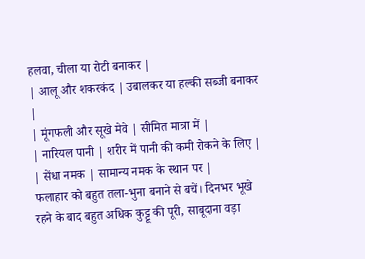हलवा, चीला या रोटी बनाकर |
| आलू और शकरकंद | उबालकर या हल्की सब्जी बनाकर |
| मूंगफली और सूखे मेवे | सीमित मात्रा में |
| नारियल पानी | शरीर में पानी की कमी रोकने के लिए |
| सेंधा नमक | सामान्य नमक के स्थान पर |
फलाहार को बहुत तला-भुना बनाने से बचें। दिनभर भूखे रहने के बाद बहुत अधिक कुट्टू की पूरी, साबूदाना वड़ा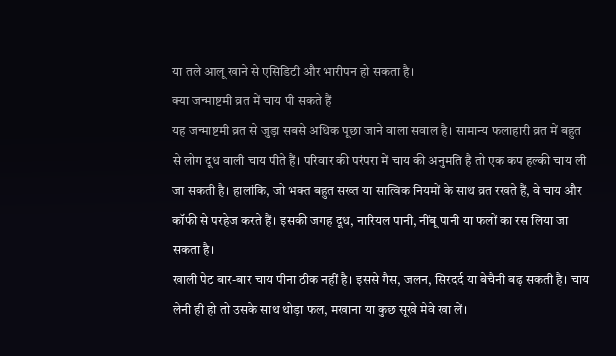या तले आलू खाने से एसिडिटी और भारीपन हो सकता है।
क्या जन्माष्टमी व्रत में चाय पी सकते हैं
यह जन्माष्टमी व्रत से जुड़ा सबसे अधिक पूछा जाने वाला सवाल है। सामान्य फलाहारी व्रत में बहुत से लोग दूध वाली चाय पीते हैं। परिवार की परंपरा में चाय की अनुमति है तो एक कप हल्की चाय ली जा सकती है। हालांकि, जो भक्त बहुत सख्त या सात्विक नियमों के साथ व्रत रखते हैं, वे चाय और कॉफी से परहेज करते हैं। इसकी जगह दूध, नारियल पानी, नींबू पानी या फलों का रस लिया जा सकता है।
खाली पेट बार-बार चाय पीना ठीक नहीं है। इससे गैस, जलन, सिरदर्द या बेचैनी बढ़ सकती है। चाय लेनी ही हो तो उसके साथ थोड़ा फल, मखाना या कुछ सूखे मेवे खा लें।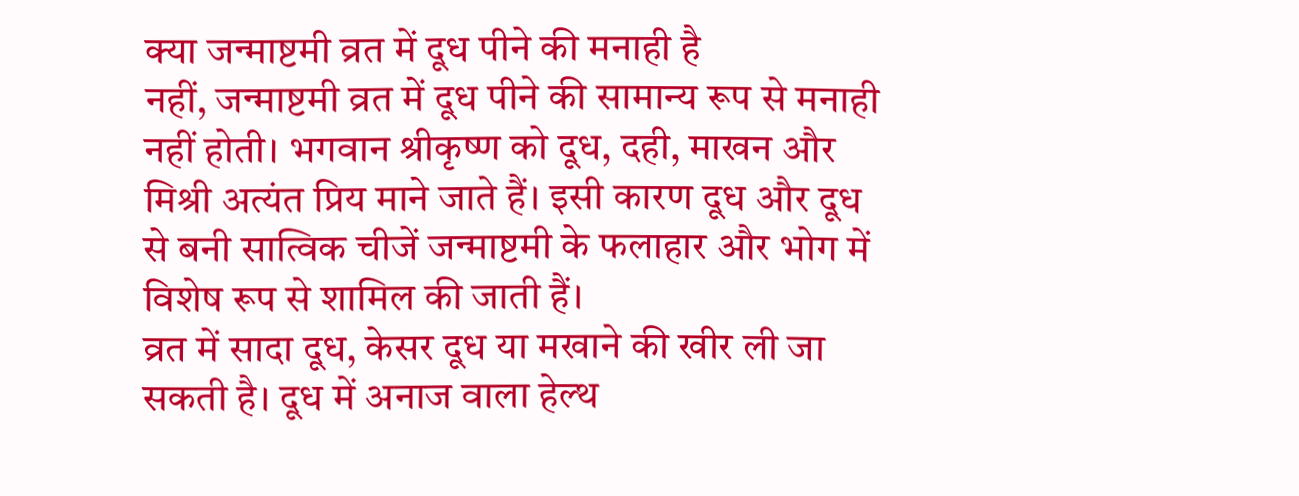क्या जन्माष्टमी व्रत में दूध पीने की मनाही है
नहीं, जन्माष्टमी व्रत में दूध पीने की सामान्य रूप से मनाही नहीं होती। भगवान श्रीकृष्ण को दूध, दही, माखन और मिश्री अत्यंत प्रिय माने जाते हैं। इसी कारण दूध और दूध से बनी सात्विक चीजें जन्माष्टमी के फलाहार और भोग में विशेष रूप से शामिल की जाती हैं।
व्रत में सादा दूध, केसर दूध या मखाने की खीर ली जा सकती है। दूध में अनाज वाला हेल्थ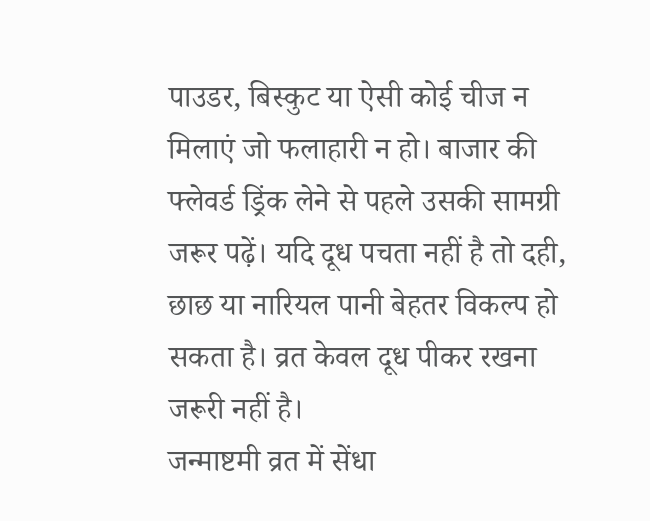पाउडर, बिस्कुट या ऐसी कोई चीज न मिलाएं जो फलाहारी न हो। बाजार की फ्लेवर्ड ड्रिंक लेने से पहले उसकी सामग्री जरूर पढ़ें। यदि दूध पचता नहीं है तो दही, छाछ या नारियल पानी बेहतर विकल्प हो सकता है। व्रत केवल दूध पीकर रखना जरूरी नहीं है।
जन्माष्टमी व्रत में सेंधा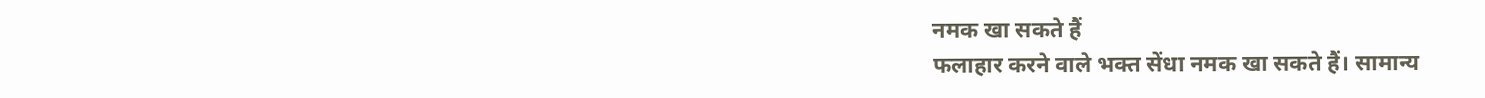नमक खा सकते हैं
फलाहार करने वाले भक्त सेंधा नमक खा सकते हैं। सामान्य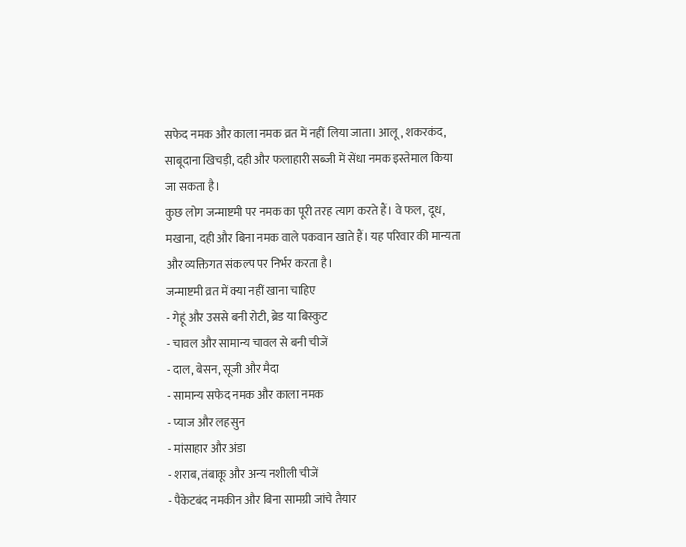सफेद नमक और काला नमक व्रत में नहीं लिया जाता। आलू, शकरकंद, साबूदाना खिचड़ी, दही और फलाहारी सब्जी में सेंधा नमक इस्तेमाल किया जा सकता है।
कुछ लोग जन्माष्टमी पर नमक का पूरी तरह त्याग करते हैं। वे फल, दूध, मखाना, दही और बिना नमक वाले पकवान खाते हैं। यह परिवार की मान्यता और व्यक्तिगत संकल्प पर निर्भर करता है।
जन्माष्टमी व्रत में क्या नहीं खाना चाहिए
- गेहूं और उससे बनी रोटी, ब्रेड या बिस्कुट
- चावल और सामान्य चावल से बनी चीजें
- दाल, बेसन, सूजी और मैदा
- सामान्य सफेद नमक और काला नमक
- प्याज और लहसुन
- मांसाहार और अंडा
- शराब, तंबाकू और अन्य नशीली चीजें
- पैकेटबंद नमकीन और बिना सामग्री जांचे तैयार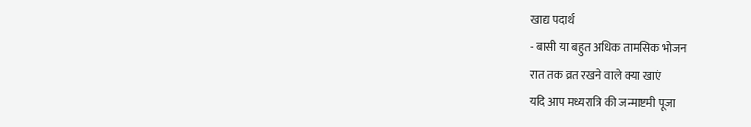खाद्य पदार्थ
- बासी या बहुत अधिक तामसिक भोजन
रात तक व्रत रखने वाले क्या खाएं
यदि आप मध्यरात्रि की जन्माष्टमी पूजा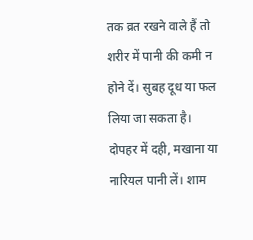तक व्रत रखने वाले हैं तो शरीर में पानी की कमी न होने दें। सुबह दूध या फल लिया जा सकता है। दोपहर में दही, मखाना या नारियल पानी लें। शाम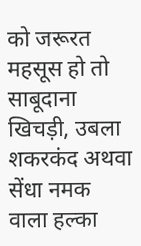को जरूरत महसूस हो तो साबूदाना खिचड़ी, उबला शकरकंद अथवा सेंधा नमक वाला हल्का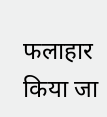फलाहार किया जा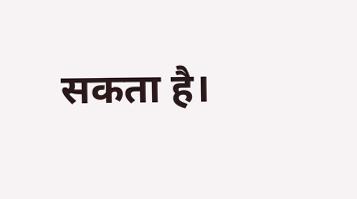सकता है।